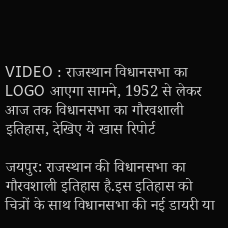VIDEO : राजस्थान विधानसभा का LOGO आएगा सामने, 1952 से लेकर आज तक विधानसभा का गौरवशाली इतिहास, देखिए ये खास रिपोर्ट

जयपुर: राजस्थान की विधानसभा का गौरवशाली इतिहास है.इस इतिहास को चित्रों के साथ विधानसभा की नई डायरी या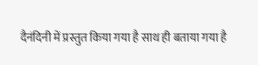दैनंदिनी में प्रस्तुत किया गया है साथ ही बताया गया है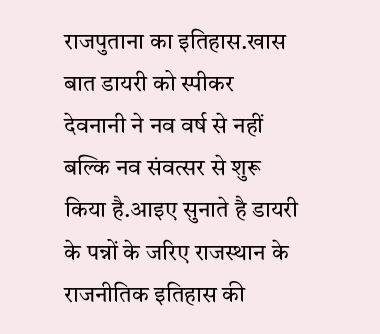राजपुताना का इतिहास.खास बात डायरी को स्पीकर देवनानी ने नव वर्ष से नहीं बल्कि नव संवत्सर से शुरू किया है.आइए सुनाते है डायरी के पन्नों के जरिए राजस्थान के राजनीतिक इतिहास की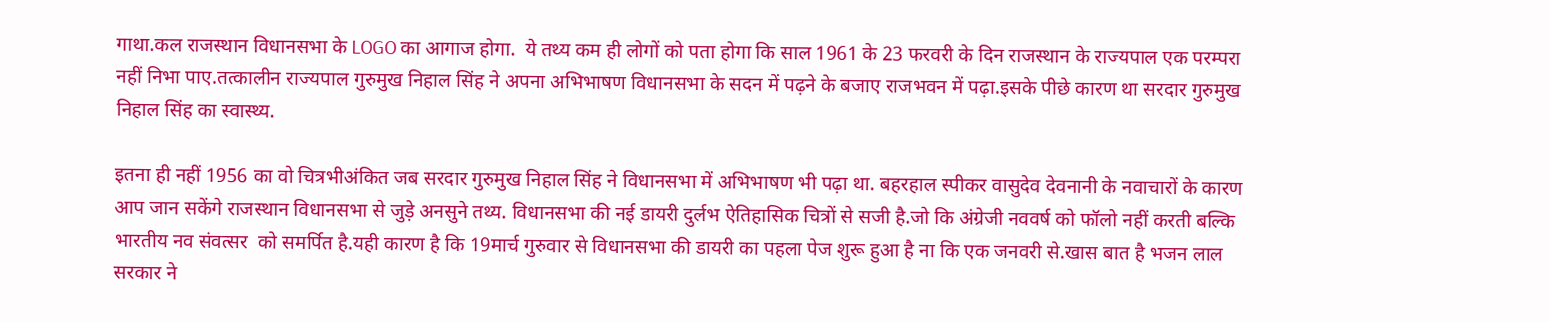गाथा.कल राजस्थान विधानसभा के LOGO का आगाज होगा.  ये तथ्य कम ही लोगों को पता होगा कि साल 1961 के 23 फरवरी के दिन राजस्थान के राज्यपाल एक परम्परा नहीं निभा पाए.तत्कालीन राज्यपाल गुरुमुख निहाल सिंह ने अपना अभिभाषण विधानसभा के सदन में पढ़ने के बजाए राजभवन में पढ़ा.इसके पीछे कारण था सरदार गुरुमुख निहाल सिंह का स्वास्थ्य.

इतना ही नहीं 1956 का वो चित्रभीअंकित जब सरदार गुरुमुख निहाल सिंह ने विधानसभा में अभिभाषण भी पढ़ा था. बहरहाल स्पीकर वासुदेव देवनानी के नवाचारों के कारण आप जान सकेंगे राजस्थान विधानसभा से जुड़े अनसुने तथ्य. विधानसभा की नई डायरी दुर्लभ ऐतिहासिक चित्रों से सजी है.जो कि अंग्रेजी नववर्ष को फॉलो नहीं करती बल्कि भारतीय नव संवत्सर  को समर्पित है.यही कारण है कि 19मार्च गुरुवार से विधानसभा की डायरी का पहला पेज शुरू हुआ है ना कि एक जनवरी से.खास बात है भजन लाल सरकार ने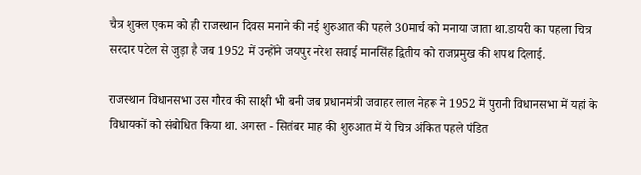चैत्र शुक्ल एकम को ही राजस्थान दिवस मनाने की नई शुरुआत की पहले 30मार्च को मनाया जाता था.डायरी का पहला चित्र सरदार पटेल से जुड़ा है जब 1952 में उन्होंने जयपुर नरेश सवाई मानसिंह द्वितीय को राजप्रमुख की शपथ दिलाई.

राजस्थान विधानसभा उस गौरव की साक्षी भी बनी जब प्रधानमंत्री जवाहर लाल नेहरू ने 1952 में पुरानी विधानसभा में यहां के विधायकों को संबोधित किया था. अगस्त - सितंबर माह की शुरुआत में ये चित्र अंकित पहले पंडित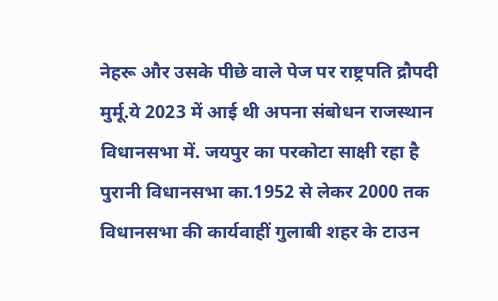नेहरू और उसके पीछे वाले पेज पर राष्ट्रपति द्रौपदी मुर्मू.ये 2023 में आई थी अपना संबोधन राजस्थान विधानसभा में. जयपुर का परकोटा साक्षी रहा है पुरानी विधानसभा का.1952 से लेकर 2000 तक विधानसभा की कार्यवाहीं गुलाबी शहर के टाउन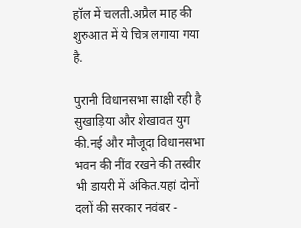हॉल में चलती.अप्रैल माह की शुरुआत में ये चित्र लगाया गया है.

पुरानी विधानसभा साक्षी रही है सुखाड़िया और शेखावत युग की.नई और मौजूदा विधानसभा भवन की नींव रखने की तस्वीर भी डायरी में अंकित.यहां दोनों दलों की सरकार नवंबर -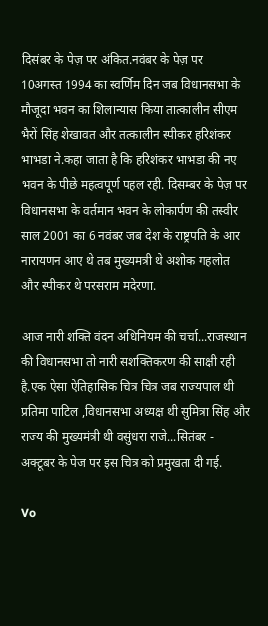दिसंबर के पेज़ पर अंकित.नवंबर के पेज़ पर
10अगस्त 1994 का स्वर्णिम दिन जब विधानसभा के मौजूदा भवन का शिलान्यास किया तात्कालीन सीएम भैरों सिंह शेखावत और तत्कालीन स्पीकर हरिशंकर भाभडा ने.कहा जाता है कि हरिशंकर भाभडा की नए भवन के पीछे महत्वपूर्ण पहल रही. दिसम्बर के पेज़ पर विधानसभा के वर्तमान भवन के लोकार्पण की तस्वीर साल 2001 का 6 नवंबर जब देश के राष्ट्रपति के आर नारायणन आए थे तब मुख्यमत्री थे अशोक गहलोत और स्पीकर थे परसराम मदेरणा.

आज नारी शक्ति वंदन अधिनियम की चर्चा...राजस्थान की विधानसभा तो नारी सशक्तिकरण की साक्षी रही है.एक ऐसा ऐतिहासिक चित्र चित्र जब राज्यपाल थी प्रतिमा पाटिल ,विधानसभा अध्यक्ष थी सुमित्रा सिंह और राज्य की मुख्यमंत्री थी वसुंधरा राजे...सितंबर - अक्टूबर के पेज पर इस चित्र को प्रमुखता दी गई.

Vo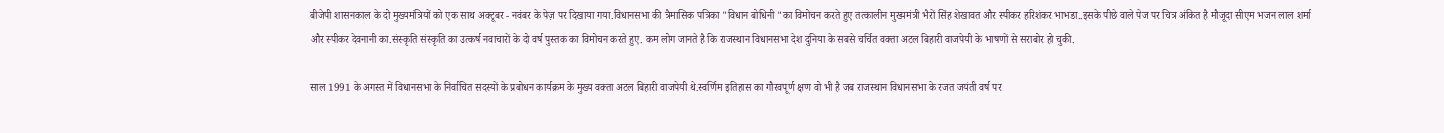बीजेपी शासनकाल के दो मुख्यमंत्रियों को एक साथ अक्टूबर - नवंबर के पेज़ पर दिखाया गया.विधानसभा की त्रैमासिक पत्रिका "विधान बोधिनी "का विमोचन करते हुए तत्कालीन मुख्यमंत्री भैरों सिंह शेखावत और स्पीकर हरिशंकर भाभडा..इसके पीछे वाले पेज पर चित्र अंकित है मौजूदा सीएम भजन लाल शर्मा और स्पीकर देवनानी का.संस्कृति संस्कृति का उत्कर्ष नवाचारों के दो वर्ष पुस्तक का विमोचन करते हुए. कम लोग जानते है कि राजस्थान विधानसभा देश दुनिया के सबसे चर्चित वक्ता अटल बिहारी वाजपेयी के भाषणों से सराबोर हो चुकी.

साल 1991 के अगस्त में विधानसभा के निर्वाचित सदस्यों के प्रबोधन कार्यक्रम के मुख्य वक्ता अटल बिहारी वाजपेयी थे.स्वर्णिम इतिहास का गौरवपूर्ण क्षण वो भी है जब राजस्थान विधानसभा के रजत जयंती वर्ष पर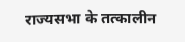राज्यसभा के तत्कालीन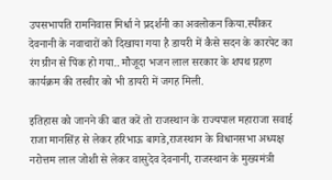उपसभापति रामनिवास मिर्धा ने प्रदर्शनी का अवलोकन किया.स्पीकर देवनानी के नवाचारों को दिखाया गया है डायरी में कैसे सदन के कारपेट का रंग ग्रीन से पिंक हो गया.. मौजूदा भजन लाल सरकार के शपथ ग्रहण कार्यक्रम की तस्वीर को भी डायरी में जगह मिली.

इतिहास को जानने की बात करें तो राजस्थान के राज्यपाल महाराजा सवाई राजा मानसिंह से लेकर हरिभाऊ बागडे,राजस्थान के विधानसभा अध्यक्ष नरोत्तम लाल जोशी से लेकर वासुदेव देवनानी, राजस्थान के मुख्यमंत्री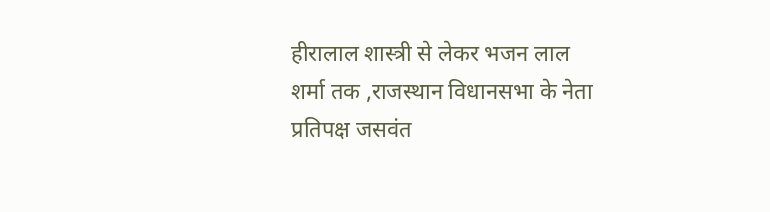हीरालाल शास्त्री से लेकर भजन लाल शर्मा तक ,राजस्थान विधानसभा के नेता प्रतिपक्ष जसवंत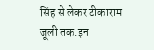सिंह से लेकर टीकाराम जूली तक.इन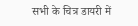सभी के चित्र डायरी में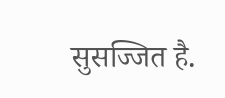सुसज्जित है.